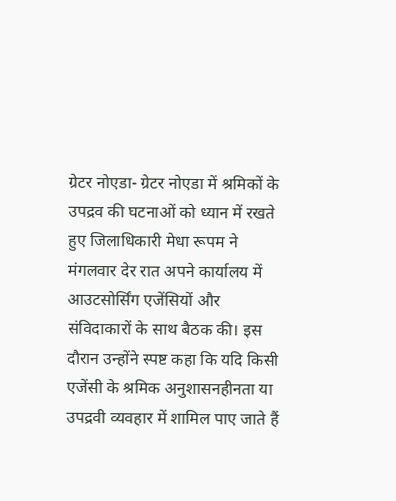ग्रेटर नोएडा- ग्रेटर नोएडा में श्रमिकों के उपद्रव की घटनाओं को ध्यान में रखते हुए जिलाधिकारी मेधा रूपम ने मंगलवार देर रात अपने कार्यालय में आउटसोर्सिंग एजेंसियों और संविदाकारों के साथ बैठक की। इस दौरान उन्होंने स्पष्ट कहा कि यदि किसी एजेंसी के श्रमिक अनुशासनहीनता या उपद्रवी व्यवहार में शामिल पाए जाते हैं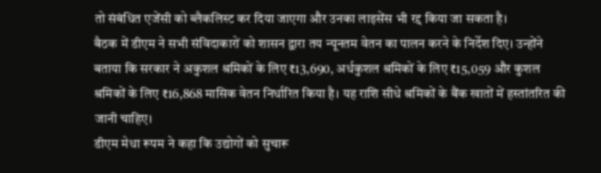तो संबंधित एजेंसी को ब्लैकलिस्ट कर दिया जाएगा और उनका लाइसेंस भी रद्द किया जा सकता है।
बैठक में डीएम ने सभी संविदाकारों को शासन द्वारा तय न्यूनतम वेतन का पालन करने के निर्देश दिए। उन्होंने बताया कि सरकार ने अकुशल श्रमिकों के लिए ₹13,690, अर्धकुशल श्रमिकों के लिए ₹15,059 और कुशल श्रमिकों के लिए ₹16,868 मासिक वेतन निर्धारित किया है। यह राशि सीधे श्रमिकों के बैंक खातों में हस्तांतरित की जानी चाहिए।
डीएम मेधा रूपम ने कहा कि उद्योगों को सुचारू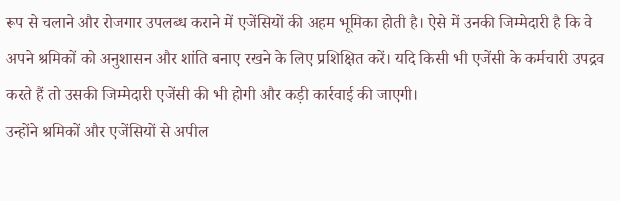रूप से चलाने और रोजगार उपलब्ध कराने में एजेंसियों की अहम भूमिका होती है। ऐसे में उनकी जिम्मेदारी है कि वे अपने श्रमिकों को अनुशासन और शांति बनाए रखने के लिए प्रशिक्षित करें। यदि किसी भी एजेंसी के कर्मचारी उपद्रव करते हैं तो उसकी जिम्मेदारी एजेंसी की भी होगी और कड़ी कार्रवाई की जाएगी।
उन्होंने श्रमिकों और एजेंसियों से अपील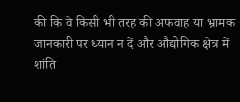की कि वे किसी भी तरह की अफवाह या भ्रामक जानकारी पर ध्यान न दें और औद्योगिक क्षेत्र में शांति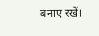बनाए रखें।